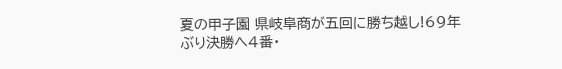夏の甲子園 県岐阜商が五回に勝ち越し!69年ぶり決勝へ4番・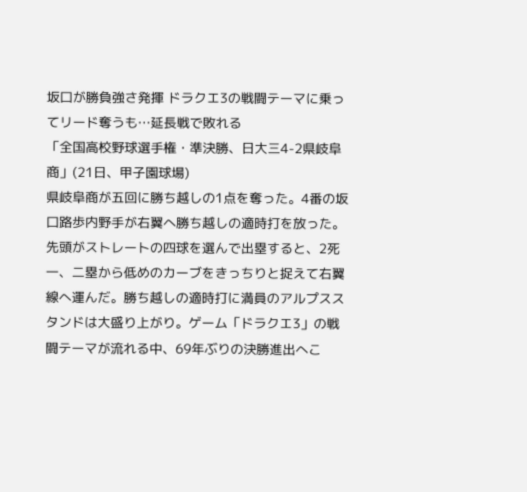坂口が勝負強さ発揮 ドラクエ3の戦闘テーマに乗ってリード奪うも…延長戦で敗れる
「全国高校野球選手権・準決勝、日大三4-2県岐阜商」(21日、甲子園球場)
県岐阜商が五回に勝ち越しの1点を奪った。4番の坂口路歩内野手が右翼へ勝ち越しの適時打を放った。
先頭がストレートの四球を選んで出塁すると、2死一、二塁から低めのカーブをきっちりと捉えて右翼線へ運んだ。勝ち越しの適時打に満員のアルプススタンドは大盛り上がり。ゲーム「ドラクエ3」の戦闘テーマが流れる中、69年ぶりの決勝進出へこ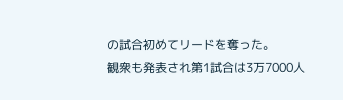の試合初めてリードを奪った。
観衆も発表され第1試合は3万7000人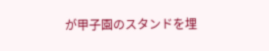が甲子園のスタンドを埋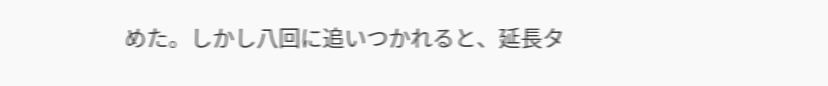めた。しかし八回に追いつかれると、延長タ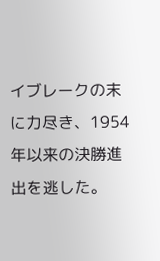イブレークの末に力尽き、1954年以来の決勝進出を逃した。